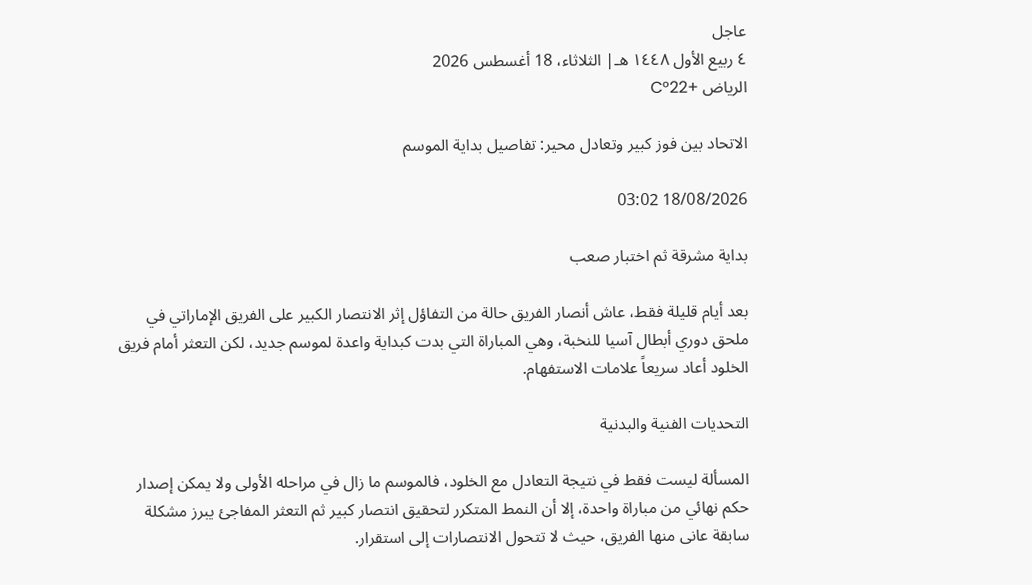عاجل
٤ ربيع الأول ١٤٤٨ هـ| الثلاثاء، 18 أغسطس 2026
الرياض +22°C

الاتحاد بين فوز كبير وتعادل محير: تفاصيل بداية الموسم

18/08/2026 03:02

بداية مشرقة ثم اختبار صعب

بعد أيام قليلة فقط، عاش أنصار الفريق حالة من التفاؤل إثر الانتصار الكبير على الفريق الإماراتي في ملحق دوري أبطال آسيا للنخبة، وهي المباراة التي بدت كبداية واعدة لموسم جديد، لكن التعثر أمام فريق الخلود أعاد سريعاً علامات الاستفهام.

التحديات الفنية والبدنية

المسألة ليست فقط في نتيجة التعادل مع الخلود، فالموسم ما زال في مراحله الأولى ولا يمكن إصدار حكم نهائي من مباراة واحدة، إلا أن النمط المتكرر لتحقيق انتصار كبير ثم التعثر المفاجئ يبرز مشكلة سابقة عانى منها الفريق، حيث لا تتحول الانتصارات إلى استقرار.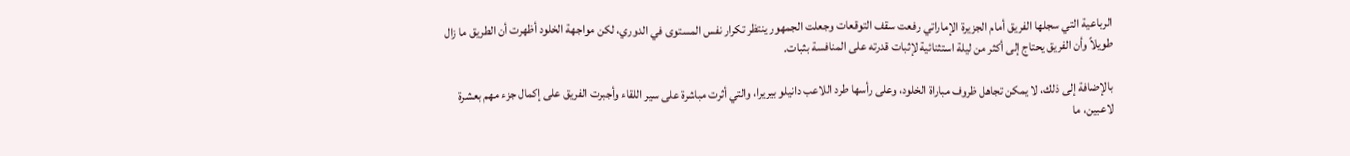الرباعية التي سجلها الفريق أمام الجزيرة الإماراتي رفعت سقف التوقعات وجعلت الجمهور ينتظر تكرار نفس المستوى في الدوري، لكن مواجهة الخلود أظهرت أن الطريق ما زال طويلاً وأن الفريق يحتاج إلى أكثر من ليلة استثنائية لإثبات قدرته على المنافسة بثبات.

بالإضافة إلى ذلك، لا يمكن تجاهل ظروف مباراة الخلود، وعلى رأسها طرد اللاعب دانيلو بيريرا، والتي أثرت مباشرة على سير اللقاء وأجبرت الفريق على إكمال جزء مهم بعشرة لاعبين، ما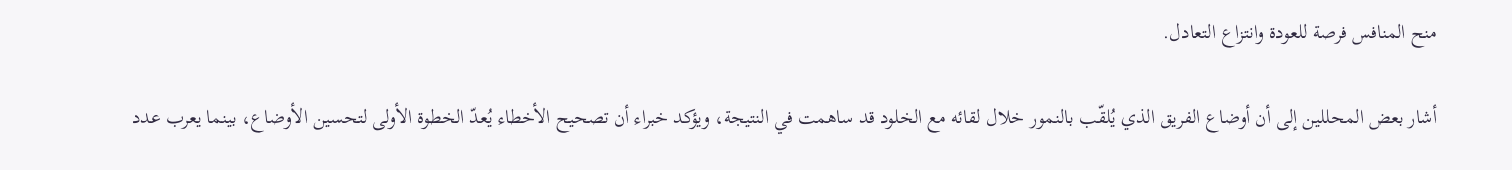منح المنافس فرصة للعودة وانتزاع التعادل.

أشار بعض المحللين إلى أن أوضاع الفريق الذي يُلقّب بالنمور خلال لقائه مع الخلود قد ساهمت في النتيجة، ويؤكد خبراء أن تصحيح الأخطاء يُعدّ الخطوة الأولى لتحسين الأوضاع، بينما يعرب عدد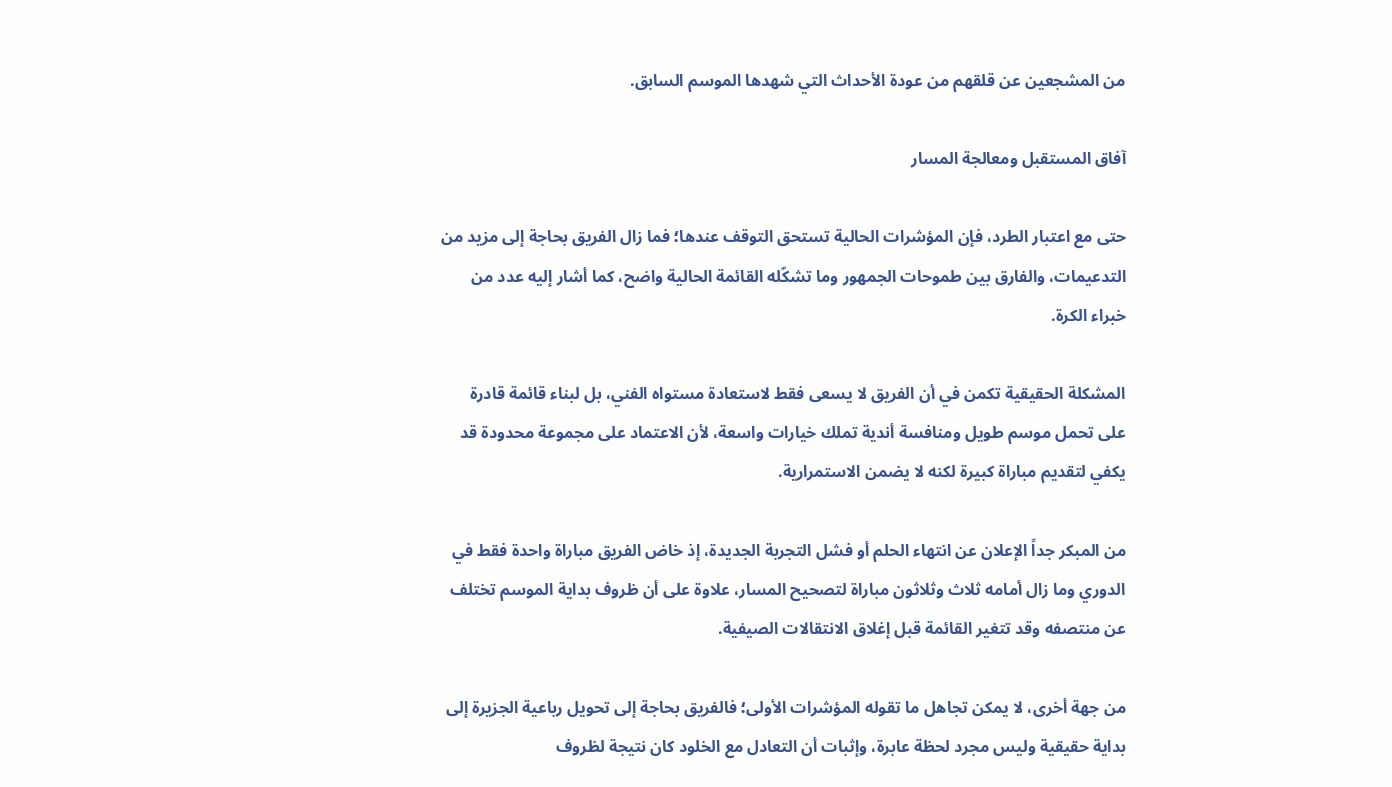من المشجعين عن قلقهم من عودة الأحداث التي شهدها الموسم السابق.

آفاق المستقبل ومعالجة المسار

حتى مع اعتبار الطرد، فإن المؤشرات الحالية تستحق التوقف عندها؛ فما زال الفريق بحاجة إلى مزيد من التدعيمات، والفارق بين طموحات الجمهور وما تشكّله القائمة الحالية واضح، كما أشار إليه عدد من خبراء الكرة.

المشكلة الحقيقية تكمن في أن الفريق لا يسعى فقط لاستعادة مستواه الفني، بل لبناء قائمة قادرة على تحمل موسم طويل ومنافسة أندية تملك خيارات واسعة، لأن الاعتماد على مجموعة محدودة قد يكفي لتقديم مباراة كبيرة لكنه لا يضمن الاستمرارية.

من المبكر جداً الإعلان عن انتهاء الحلم أو فشل التجربة الجديدة، إذ خاض الفريق مباراة واحدة فقط في الدوري وما زال أمامه ثلاث وثلاثون مباراة لتصحيح المسار، علاوة على أن ظروف بداية الموسم تختلف عن منتصفه وقد تتغير القائمة قبل إغلاق الانتقالات الصيفية.

من جهة أخرى، لا يمكن تجاهل ما تقوله المؤشرات الأولى؛ فالفريق بحاجة إلى تحويل رباعية الجزيرة إلى بداية حقيقية وليس مجرد لحظة عابرة، وإثبات أن التعادل مع الخلود كان نتيجة لظروف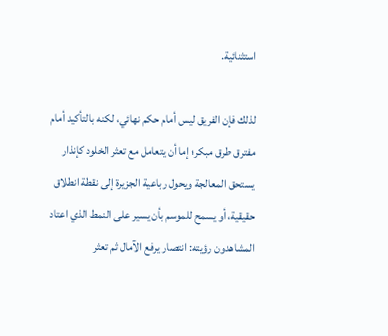استثنائية.

لذلك فإن الفريق ليس أمام حكم نهائي، لكنه بالتأكيد أمام مفترق طرق مبكر؛ إما أن يتعامل مع تعثر الخلود كإنذار يستحق المعالجة ويحول رباعية الجزيرة إلى نقطة انطلاق حقيقية، أو يسمح للموسم بأن يسير على النمط الذي اعتاد المشاهدون رؤيته: انتصار يرفع الآمال ثم تعثر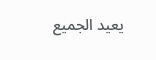يعيد الجميع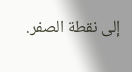إلى نقطة الصفر.